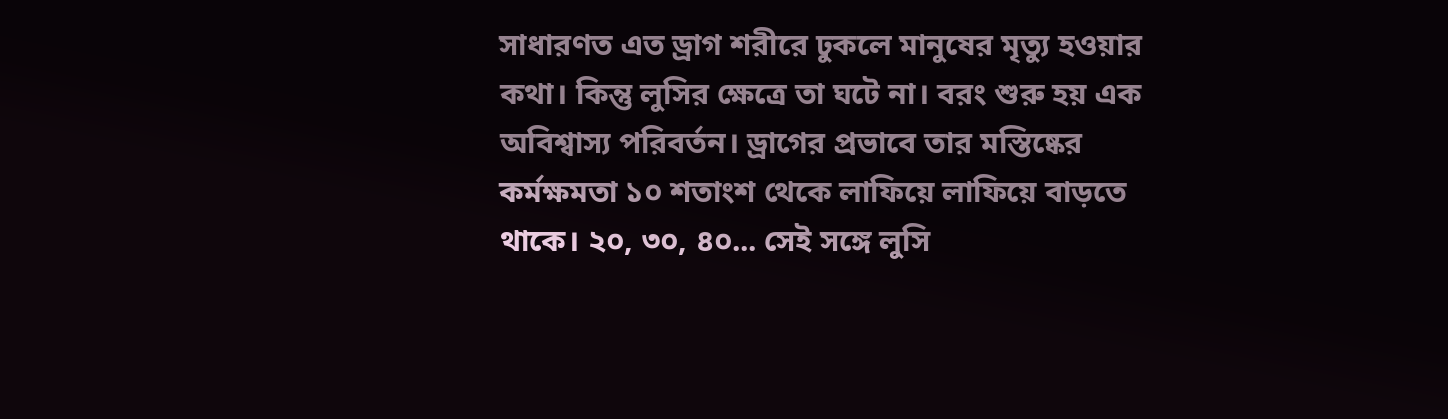সাধারণত এত ড্রাগ শরীরে ঢুকলে মানুষের মৃত্যু হওয়ার কথা। কিন্তু লুসির ক্ষেত্রে তা ঘটে না। বরং শুরু হয় এক অবিশ্বাস্য পরিবর্তন। ড্রাগের প্রভাবে তার মস্তিষ্কের কর্মক্ষমতা ১০ শতাংশ থেকে লাফিয়ে লাফিয়ে বাড়তে থাকে। ২০, ৩০, ৪০... সেই সঙ্গে লুসি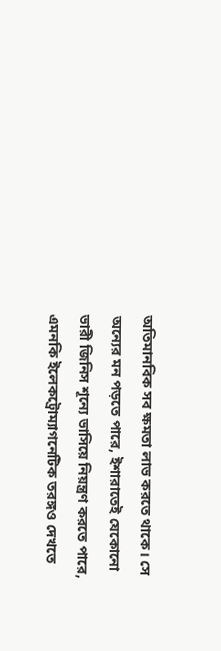অতিমানবিক সব ক্ষমতা লাভ করতে থাকে। সে অন্যের মন পড়তে পারে, ইশারাতেই যেকোনো ভারী জিনিস শূন্যে ভাসিয়ে নিয়ন্ত্রণ করতে পারে, এমনকি ইলেকট্রোম্যাগনেটিক তরঙ্গও দেখতে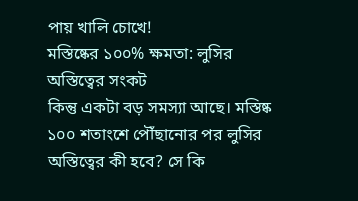পায় খালি চোখে!
মস্তিষ্কের ১০০% ক্ষমতা: লুসির অস্তিত্বের সংকট
কিন্তু একটা বড় সমস্যা আছে। মস্তিষ্ক ১০০ শতাংশে পৌঁছানোর পর লুসির অস্তিত্বের কী হবে? সে কি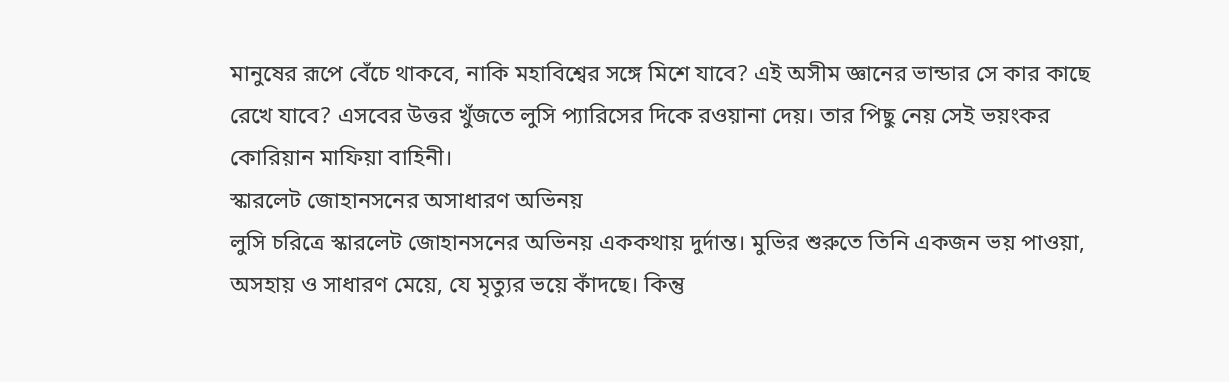মানুষের রূপে বেঁচে থাকবে, নাকি মহাবিশ্বের সঙ্গে মিশে যাবে? এই অসীম জ্ঞানের ভান্ডার সে কার কাছে রেখে যাবে? এসবের উত্তর খুঁজতে লুসি প্যারিসের দিকে রওয়ানা দেয়। তার পিছু নেয় সেই ভয়ংকর কোরিয়ান মাফিয়া বাহিনী।
স্কারলেট জোহানসনের অসাধারণ অভিনয়
লুসি চরিত্রে স্কারলেট জোহানসনের অভিনয় এককথায় দুর্দান্ত। মুভির শুরুতে তিনি একজন ভয় পাওয়া, অসহায় ও সাধারণ মেয়ে, যে মৃত্যুর ভয়ে কাঁদছে। কিন্তু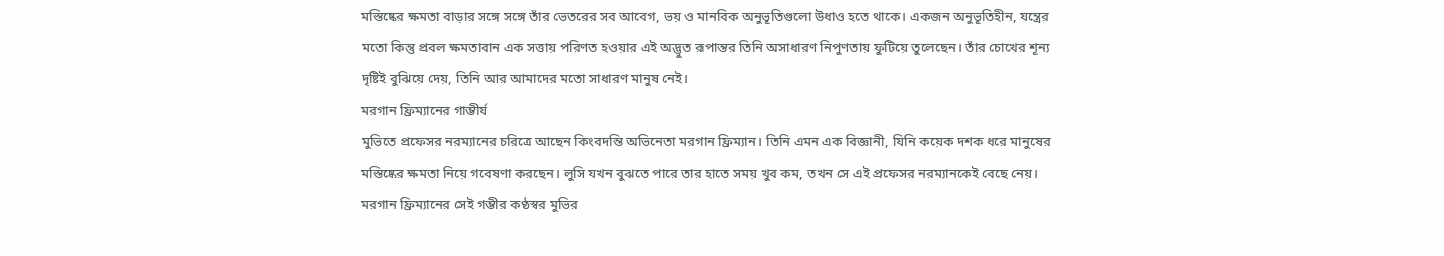মস্তিষ্কের ক্ষমতা বাড়ার সঙ্গে সঙ্গে তাঁর ভেতরের সব আবেগ, ভয় ও মানবিক অনুভূতিগুলো উধাও হতে থাকে। একজন অনুভূতিহীন, যন্ত্রের মতো কিন্তু প্রবল ক্ষমতাবান এক সত্তায় পরিণত হওয়ার এই অদ্ভুত রূপান্তর তিনি অসাধারণ নিপুণতায় ফুটিয়ে তুলেছেন। তাঁর চোখের শূন্য দৃষ্টিই বুঝিয়ে দেয়, তিনি আর আমাদের মতো সাধারণ মানুষ নেই।
মরগান ফ্রিম্যানের গাম্ভীর্য
মুভিতে প্রফেসর নরম্যানের চরিত্রে আছেন কিংবদন্তি অভিনেতা মরগান ফ্রিম্যান। তিনি এমন এক বিজ্ঞানী, যিনি কয়েক দশক ধরে মানুষের মস্তিষ্কের ক্ষমতা নিয়ে গবেষণা করছেন। লুসি যখন বুঝতে পারে তার হাতে সময় খুব কম, তখন সে এই প্রফেসর নরম্যানকেই বেছে নেয়। মরগান ফ্রিম্যানের সেই গম্ভীর কণ্ঠস্বর মুভির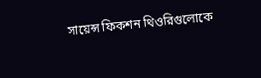সায়েন্স ফিকশন থিওরিগুলোকে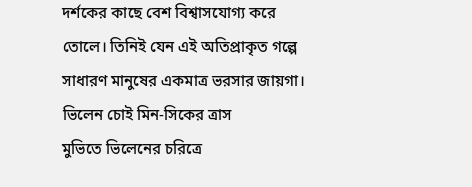দর্শকের কাছে বেশ বিশ্বাসযোগ্য করে তোলে। তিনিই যেন এই অতিপ্রাকৃত গল্পে সাধারণ মানুষের একমাত্র ভরসার জায়গা।
ভিলেন চোই মিন-সিকের ত্রাস
মুভিতে ভিলেনের চরিত্রে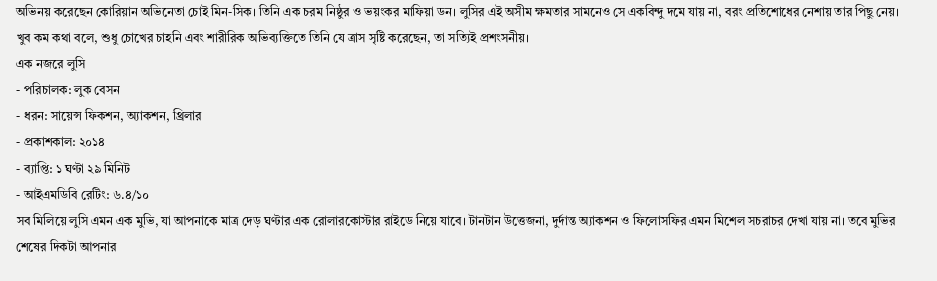অভিনয় করেছেন কোরিয়ান অভিনেতা চোই মিন-সিক। তিনি এক চরম নিষ্ঠুর ও ভয়ংকর মাফিয়া ডন। লুসির এই অসীম ক্ষমতার সামনেও সে একবিন্দু দমে যায় না, বরং প্রতিশোধের নেশায় তার পিছু নেয়। খুব কম কথা বলে, শুধু চোখের চাহনি এবং শারীরিক অভিব্যক্তিতে তিনি যে ত্রাস সৃষ্টি করেছেন, তা সত্যিই প্রশংসনীয়।
এক নজরে লুসি
- পরিচালক: লুক বেসন
- ধরন: সায়েন্স ফিকশন, অ্যাকশন, থ্রিলার
- প্রকাশকাল: ২০১৪
- ব্যাপ্তি: ১ ঘণ্টা ২৯ মিনিট
- আইএমডিবি রেটিং: ৬.৪/১০
সব মিলিয়ে লুসি এমন এক মুভি, যা আপনাকে মাত্র দেড় ঘণ্টার এক রোলারকোস্টার রাইডে নিয়ে যাবে। টানটান উত্তেজনা, দুর্দান্ত অ্যাকশন ও ফিলোসফির এমন মিশেল সচরাচর দেখা যায় না। তবে মুভির শেষের দিকটা আপনার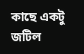কাছে একটু জটিল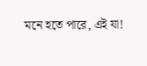মনে হতে পারে, এই যা!